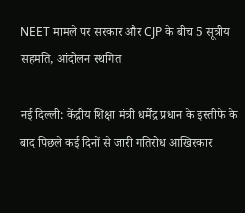NEET मामले पर सरकार और CJP के बीच 5 सूत्रीय सहमति, आंदोलन स्थगित

नई दिल्ली: केंद्रीय शिक्षा मंत्री धर्मेंद्र प्रधान के इस्तीफे के बाद पिछले कई दिनों से जारी गतिरोध आखिरकार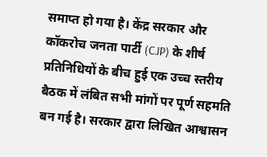समाप्त हो गया है। केंद्र सरकार और कॉकरोच जनता पार्टी (CJP) के शीर्ष प्रतिनिधियों के बीच हुई एक उच्च स्तरीय बैठक में लंबित सभी मांगों पर पूर्ण सहमति बन गई है। सरकार द्वारा लिखित आश्वासन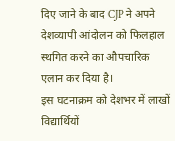दिए जाने के बाद CJP ने अपने देशव्यापी आंदोलन को फिलहाल स्थगित करने का औपचारिक एलान कर दिया है।
इस घटनाक्रम को देशभर में लाखों विद्यार्थियों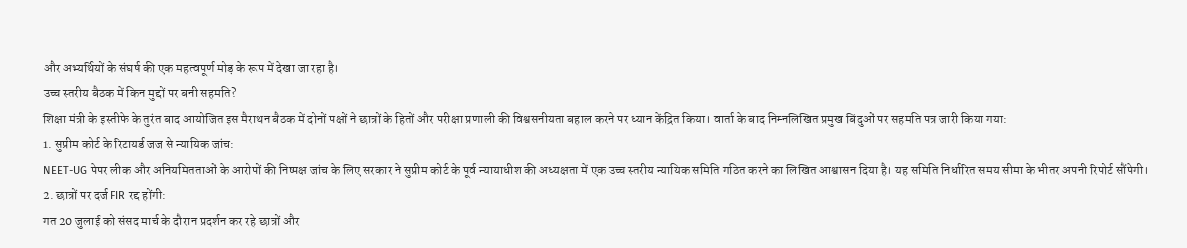और अभ्यर्थियों के संघर्ष की एक महत्वपूर्ण मोड़ के रूप में देखा जा रहा है।
उच्च स्तरीय बैठक में किन मुद्दों पर बनी सहमति?
शिक्षा मंत्री के इस्तीफे के तुरंत बाद आयोजित इस मैराथन बैठक में दोनों पक्षों ने छात्रों के हितों और परीक्षा प्रणाली की विश्वसनीयता बहाल करने पर ध्यान केंद्रित किया। वार्ता के बाद निम्नलिखित प्रमुख बिंदुओं पर सहमति पत्र जारी किया गया:
1. सुप्रीम कोर्ट के रिटायर्ड जज से न्यायिक जांच:
NEET-UG पेपर लीक और अनियमितताओं के आरोपों की निष्पक्ष जांच के लिए सरकार ने सुप्रीम कोर्ट के पूर्व न्यायाधीश की अध्यक्षता में एक उच्च स्तरीय न्यायिक समिति गठित करने का लिखित आश्वासन दिया है। यह समिति निर्धारित समय सीमा के भीतर अपनी रिपोर्ट सौंपेगी।
2. छात्रों पर दर्ज FIR रद्द होंगी:
गत 20 जुलाई को संसद मार्च के दौरान प्रदर्शन कर रहे छात्रों और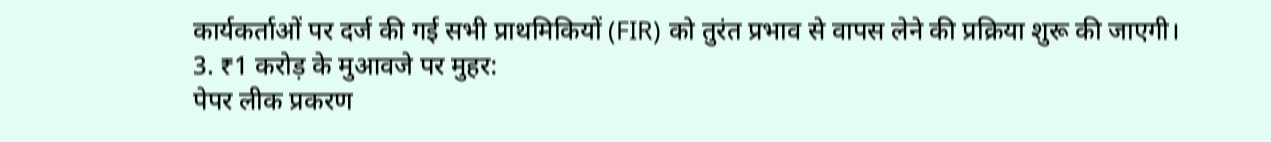कार्यकर्ताओं पर दर्ज की गई सभी प्राथमिकियों (FIR) को तुरंत प्रभाव से वापस लेने की प्रक्रिया शुरू की जाएगी।
3. ₹1 करोड़ के मुआवजे पर मुहर:
पेपर लीक प्रकरण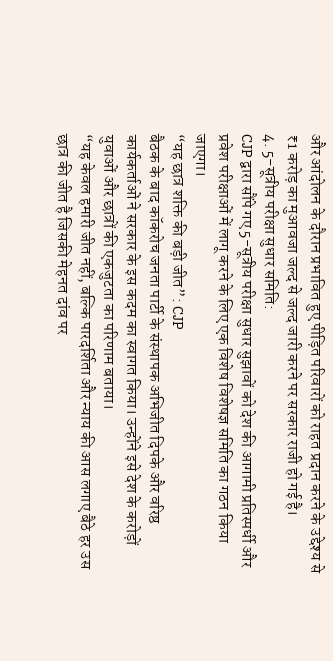और आंदोलन के दौरान प्रभावित हुए पीड़ित परिवारों को राहत प्रदान करने के उद्देश्य से ₹1 करोड़ का मुआवजा जल्द से जल्द जारी करने पर सरकार राजी हो गई है।
4. 5-सूत्रीय परीक्षा सुधार समिति:
CJP द्वारा सौंपे गए 5-सूत्रीय परीक्षा सुधार सुझावों को देश की आगामी प्रतिस्पर्धी और प्रवेश परीक्षाओं में लागू करने के लिए एक विशेष विशेषज्ञ समिति का गठन किया जाएगा।
“यह छात्र शक्ति की बड़ी जीत”: CJP
बैठक के बाद कॉकरोच जनता पार्टी के संस्थापक अभिजीत दिपके और वरिष्ठ कार्यकर्ताओं ने सरकार के इस कदम का स्वागत किया। उन्होंने इसे देश के करोड़ों युवाओं और छात्रों की एकजुटता का परिणाम बताया।
“यह केवल हमारी जीत नहीं, बल्कि पारदर्शिता और न्याय की आस लगाए बैठे हर उस छात्र की जीत है जिसकी मेहनत दांव पर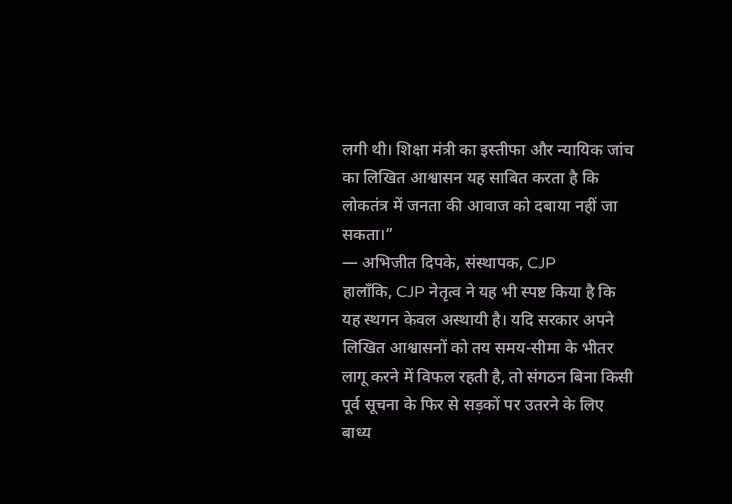लगी थी। शिक्षा मंत्री का इस्तीफा और न्यायिक जांच का लिखित आश्वासन यह साबित करता है कि लोकतंत्र में जनता की आवाज को दबाया नहीं जा सकता।”
— अभिजीत दिपके, संस्थापक, CJP
हालाँकि, CJP नेतृत्व ने यह भी स्पष्ट किया है कि यह स्थगन केवल अस्थायी है। यदि सरकार अपने लिखित आश्वासनों को तय समय-सीमा के भीतर लागू करने में विफल रहती है, तो संगठन बिना किसी पूर्व सूचना के फिर से सड़कों पर उतरने के लिए बाध्य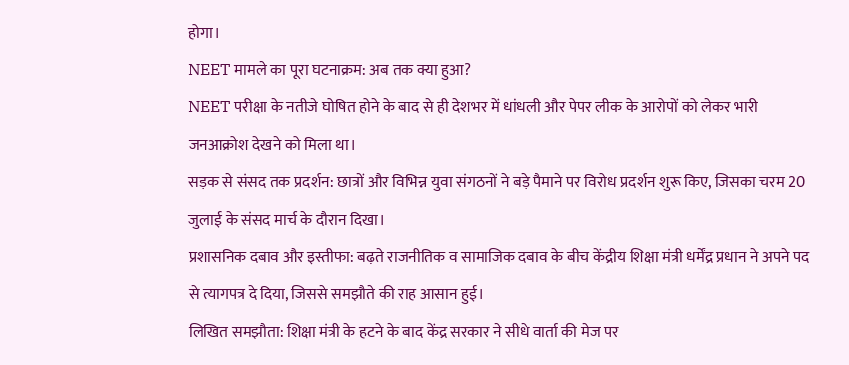होगा।
NEET मामले का पूरा घटनाक्रम: अब तक क्या हुआ?
NEET परीक्षा के नतीजे घोषित होने के बाद से ही देशभर में धांधली और पेपर लीक के आरोपों को लेकर भारी जनआक्रोश देखने को मिला था।
सड़क से संसद तक प्रदर्शन: छात्रों और विभिन्न युवा संगठनों ने बड़े पैमाने पर विरोध प्रदर्शन शुरू किए, जिसका चरम 20 जुलाई के संसद मार्च के दौरान दिखा।
प्रशासनिक दबाव और इस्तीफा: बढ़ते राजनीतिक व सामाजिक दबाव के बीच केंद्रीय शिक्षा मंत्री धर्मेंद्र प्रधान ने अपने पद से त्यागपत्र दे दिया, जिससे समझौते की राह आसान हुई।
लिखित समझौता: शिक्षा मंत्री के हटने के बाद केंद्र सरकार ने सीधे वार्ता की मेज पर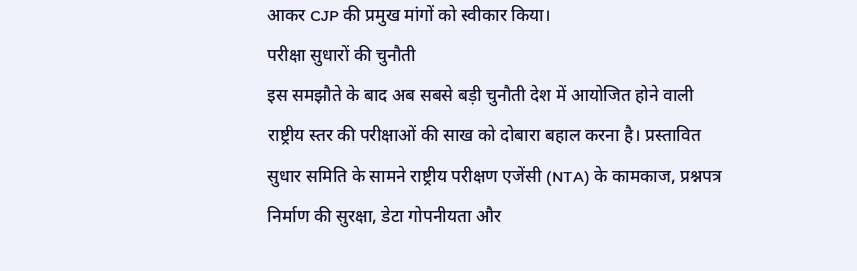आकर CJP की प्रमुख मांगों को स्वीकार किया।
परीक्षा सुधारों की चुनौती
इस समझौते के बाद अब सबसे बड़ी चुनौती देश में आयोजित होने वाली राष्ट्रीय स्तर की परीक्षाओं की साख को दोबारा बहाल करना है। प्रस्तावित सुधार समिति के सामने राष्ट्रीय परीक्षण एजेंसी (NTA) के कामकाज, प्रश्नपत्र निर्माण की सुरक्षा, डेटा गोपनीयता और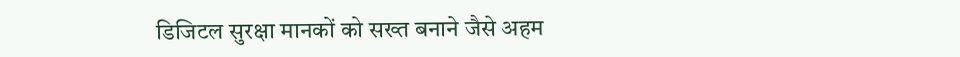डिजिटल सुरक्षा मानकों को सख्त बनाने जैसे अहम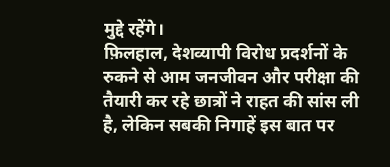मुद्दे रहेंगे।
फ़िलहाल, देशव्यापी विरोध प्रदर्शनों के रुकने से आम जनजीवन और परीक्षा की तैयारी कर रहे छात्रों ने राहत की सांस ली है, लेकिन सबकी निगाहें इस बात पर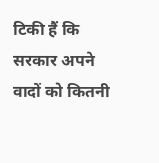टिकी हैं कि सरकार अपने वादों को कितनी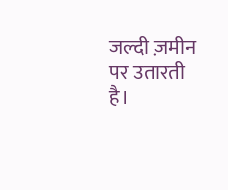जल्दी ज़मीन पर उतारती है।